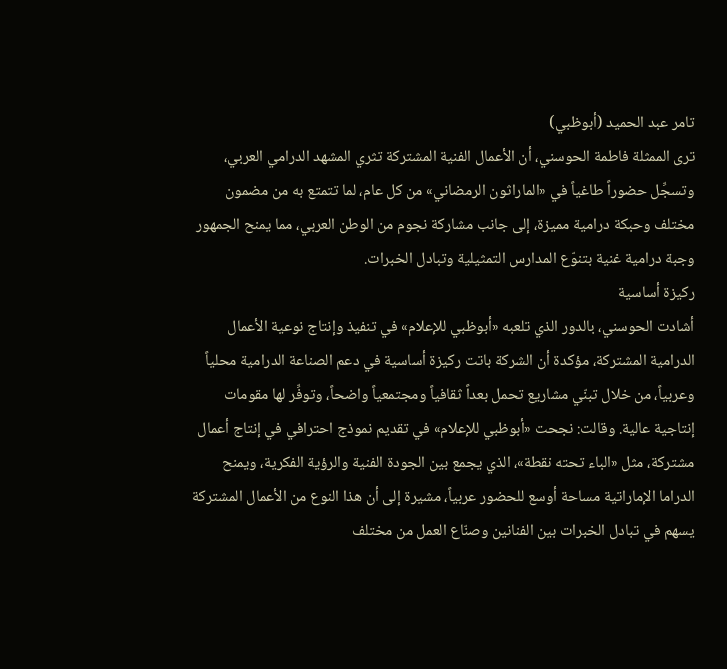تامر عبد الحميد (أبوظبي)
ترى الممثلة فاطمة الحوسني، أن الأعمال الفنية المشتركة تثري المشهد الدرامي العربي، وتسجِّل حضوراً طاغياً في «الماراثون الرمضاني» من كل عام، لما تتمتع به من مضمون مختلف وحبكة درامية مميزة، إلى جانب مشاركة نجوم من الوطن العربي، مما يمنح الجمهور وجبة درامية غنية بتنوّع المدارس التمثيلية وتبادل الخبرات.
ركيزة أساسية
أشادت الحوسني، بالدور الذي تلعبه «أبوظبي للإعلام» في تنفيذ وإنتاج نوعية الأعمال الدرامية المشتركة، مؤكدة أن الشركة باتت ركيزة أساسية في دعم الصناعة الدرامية محلياً وعربياً، من خلال تبنّي مشاريع تحمل بعداً ثقافياً ومجتمعياً واضحاً، وتوفِّر لها مقومات إنتاجية عالية. وقالت: نجحت «أبوظبي للإعلام» في تقديم نموذج احترافي في إنتاج أعمال مشتركة، مثل «الباء تحته نقطة»، الذي يجمع بين الجودة الفنية والرؤية الفكرية، ويمنح الدراما الإماراتية مساحة أوسع للحضور عربياً، مشيرة إلى أن هذا النوع من الأعمال المشتركة يسهم في تبادل الخبرات بين الفنانين وصنّاع العمل من مختلف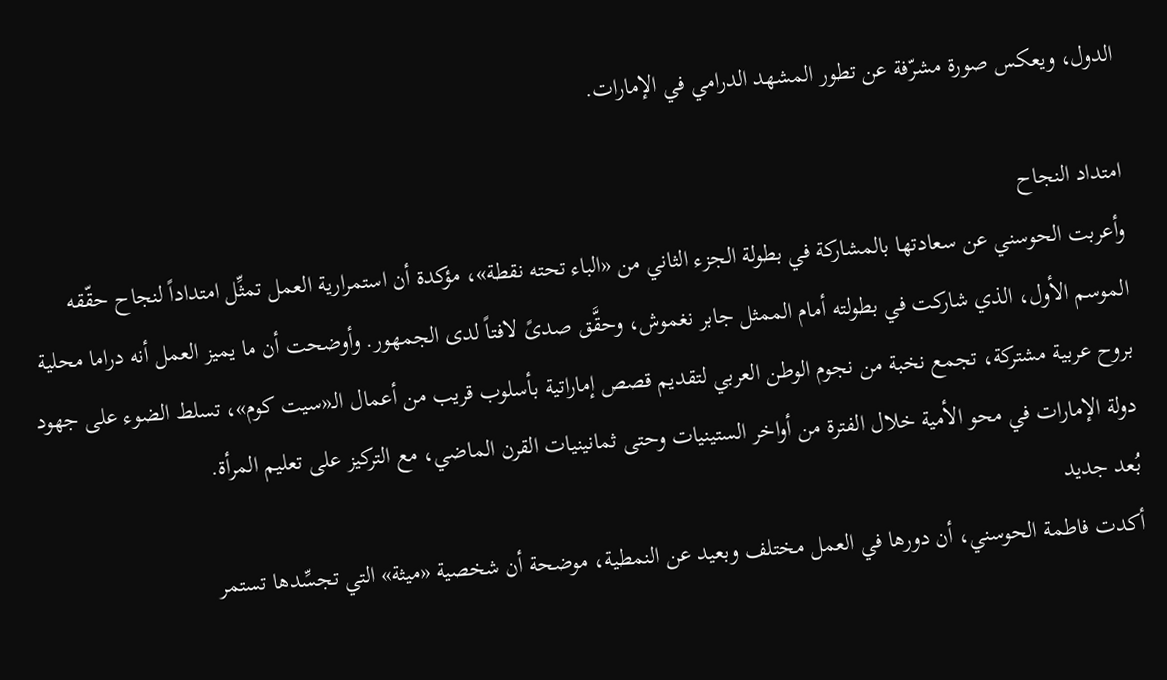الدول، ويعكس صورة مشرّفة عن تطور المشهد الدرامي في الإمارات.

امتداد النجاح
وأعربت الحوسني عن سعادتها بالمشاركة في بطولة الجزء الثاني من «الباء تحته نقطة»، مؤكدة أن استمرارية العمل تمثِّل امتداداً لنجاح حقّقه الموسم الأول، الذي شاركت في بطولته أمام الممثل جابر نغموش، وحقَّق صدىً لافتاً لدى الجمهور. وأوضحت أن ما يميز العمل أنه دراما محلية بروح عربية مشتركة، تجمع نخبة من نجوم الوطن العربي لتقديم قصص إماراتية بأسلوب قريب من أعمال الـ«سيت كوم»، تسلط الضوء على جهود دولة الإمارات في محو الأمية خلال الفترة من أواخر الستينيات وحتى ثمانينيات القرن الماضي، مع التركيز على تعليم المرأة.
بُعد جديد
أكدت فاطمة الحوسني، أن دورها في العمل مختلف وبعيد عن النمطية، موضحة أن شخصية «ميثة» التي تجسِّدها تستمر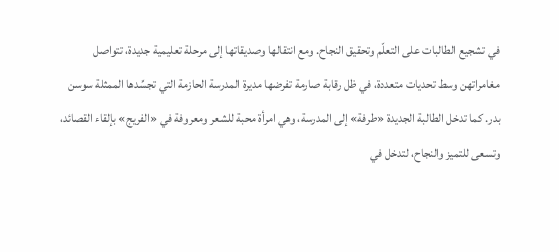في تشجيع الطالبات على التعلّم وتحقيق النجاح. ومع انتقالها وصديقاتها إلى مرحلة تعليمية جديدة، تتواصل مغامراتهن وسط تحديات متعددة، في ظل رقابة صارمة تفرضها مديرة المدرسة الحازمة التي تجسِّدها الممثلة سوسن بدر. كما تدخل الطالبة الجديدة «طرفة» إلى المدرسة، وهي امرأة محبة للشعر ومعروفة في «الفريج» بإلقاء القصائد، وتسعى للتميز والنجاح، لتدخل في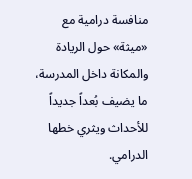منافسة درامية مع «ميثة» حول الريادة والمكانة داخل المدرسة، ما يضيف بُعداً جديداً للأحداث ويثري خطها الدرامي.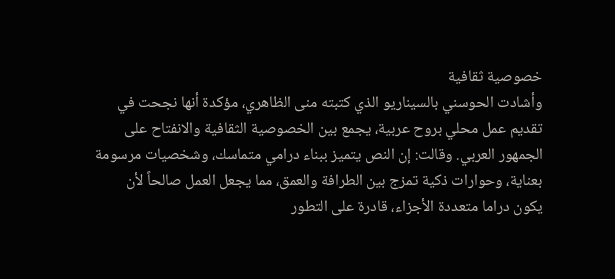خصوصية ثقافية
وأشادت الحوسني بالسيناريو الذي كتبته منى الظاهري، مؤكدة أنها نجحت في تقديم عمل محلي بروح عربية، يجمع بين الخصوصية الثقافية والانفتاح على الجمهور العربي. وقالت: إن النص يتميز ببناء درامي متماسك، وشخصيات مرسومة بعناية، وحوارات ذكية تمزج بين الطرافة والعمق، مما يجعل العمل صالحاً لأن يكون دراما متعددة الأجزاء، قادرة على التطور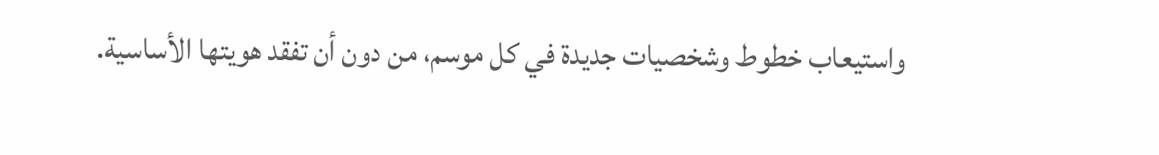واستيعاب خطوط وشخصيات جديدة في كل موسم، من دون أن تفقد هويتها الأساسية.